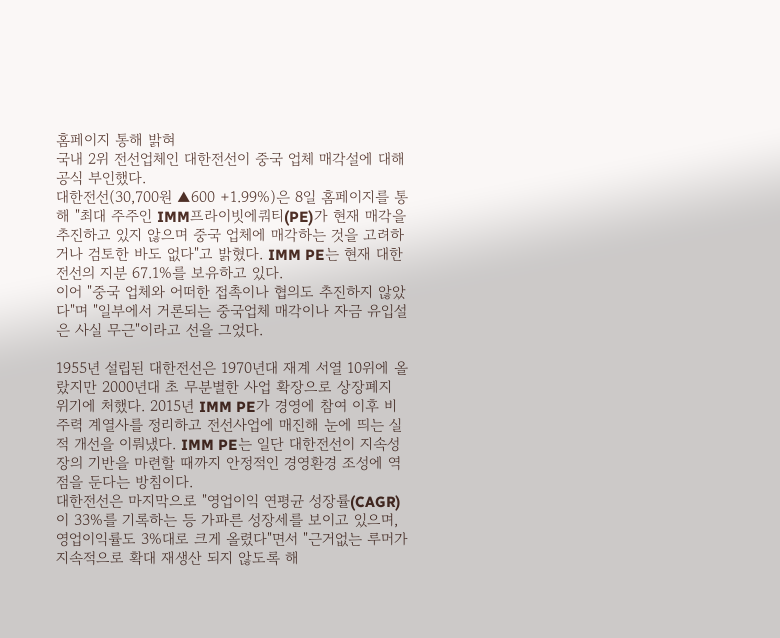홈페이지 통해 밝혀
국내 2위 전선업체인 대한전선이 중국 업체 매각설에 대해 공식 부인했다.
대한전선(30,700원 ▲600 +1.99%)은 8일 홈페이지를 통해 "최대 주주인 IMM프라이빗에쿼티(PE)가 현재 매각을 추진하고 있지 않으며 중국 업체에 매각하는 것을 고려하거나 검토한 바도 없다"고 밝혔다. IMM PE는 현재 대한전선의 지분 67.1%를 보유하고 있다.
이어 "중국 업체와 어떠한 접촉이나 협의도 추진하지 않았다"며 "일부에서 거론되는 중국업체 매각이나 자금 유입설은 사실 무근"이라고 선을 그었다.

1955년 설립된 대한전선은 1970년대 재계 서열 10위에 올랐지만 2000년대 초 무분별한 사업 확장으로 상장폐지 위기에 처했다. 2015년 IMM PE가 경영에 참여 이후 비주력 계열사를 정리하고 전선사업에 매진해 눈에 띄는 실적 개선을 이뤄냈다. IMM PE는 일단 대한전선이 지속성장의 기반을 마련할 때까지 안정적인 경영환경 조성에 역점을 둔다는 방침이다.
대한전선은 마지막으로 "영업이익 연평균 성장률(CAGR)이 33%를 기록하는 등 가파른 성장세를 보이고 있으며, 영업이익률도 3%대로 크게 올렸다"면서 "근거없는 루머가 지속적으로 확대 재생산 되지 않도록 해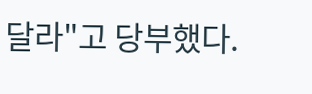달라"고 당부했다.